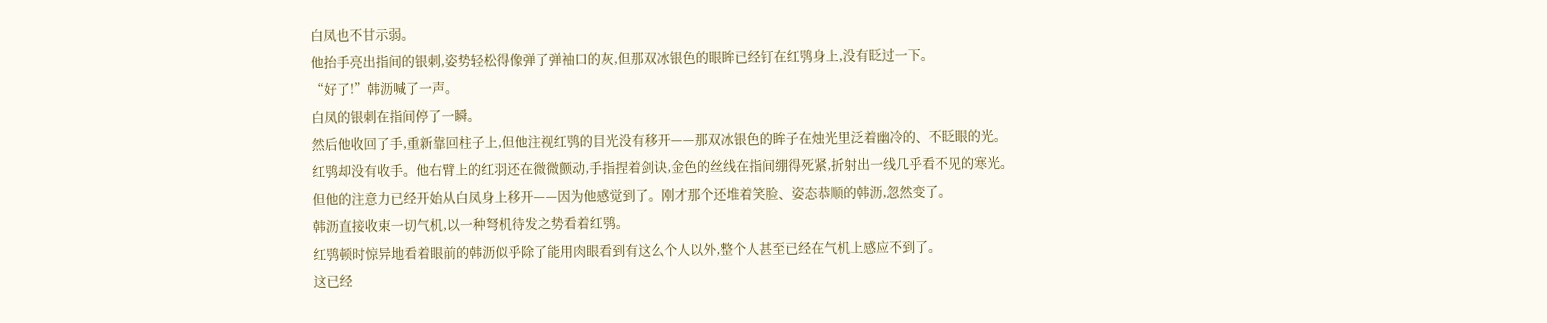白凤也不甘示弱。
他抬手亮出指间的银刺,姿势轻松得像弹了弹袖口的灰,但那双冰银色的眼眸已经钉在红鸮身上,没有眨过一下。
“好了!”韩沥喊了一声。
白凤的银刺在指间停了一瞬。
然后他收回了手,重新靠回柱子上,但他注视红鸮的目光没有移开——那双冰银色的眸子在烛光里泛着幽冷的、不眨眼的光。
红鸮却没有收手。他右臂上的红羽还在微微颤动,手指捏着剑诀,金色的丝线在指间绷得死紧,折射出一线几乎看不见的寒光。
但他的注意力已经开始从白凤身上移开——因为他感觉到了。刚才那个还堆着笑脸、姿态恭顺的韩沥,忽然变了。
韩沥直接收束一切气机,以一种弩机待发之势看着红鸮。
红鸮顿时惊异地看着眼前的韩沥似乎除了能用肉眼看到有这么个人以外,整个人甚至已经在气机上感应不到了。
这已经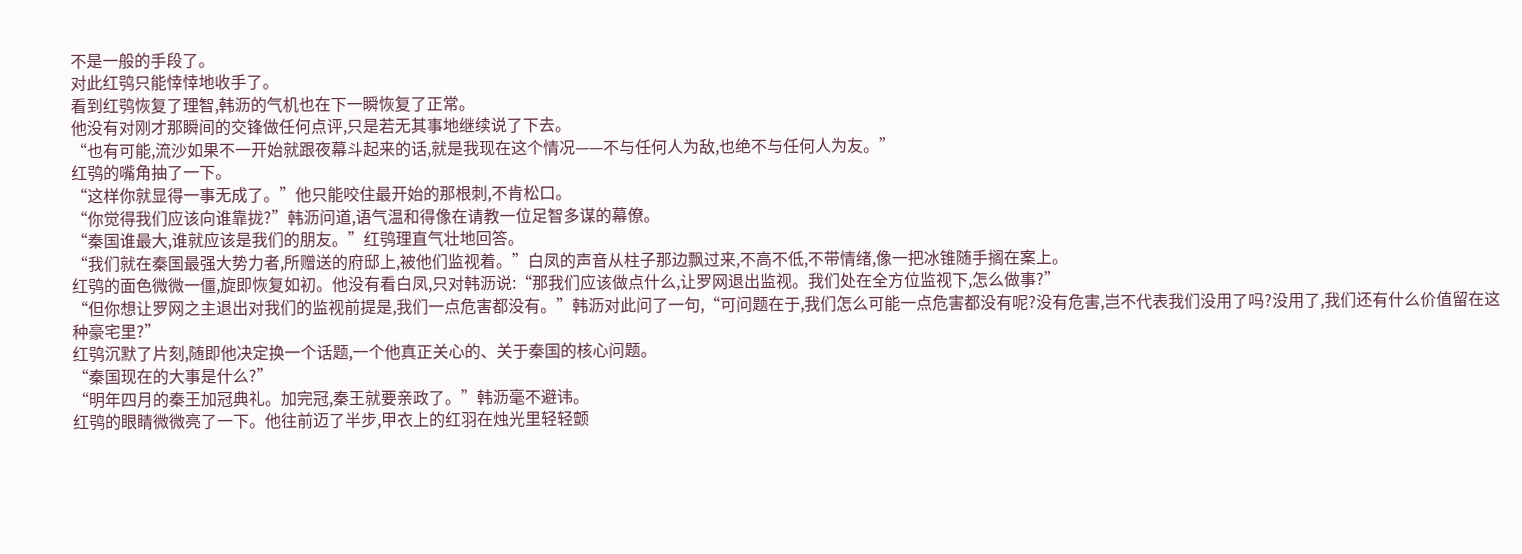不是一般的手段了。
对此红鸮只能悻悻地收手了。
看到红鸮恢复了理智,韩沥的气机也在下一瞬恢复了正常。
他没有对刚才那瞬间的交锋做任何点评,只是若无其事地继续说了下去。
“也有可能,流沙如果不一开始就跟夜幕斗起来的话,就是我现在这个情况——不与任何人为敌,也绝不与任何人为友。”
红鸮的嘴角抽了一下。
“这样你就显得一事无成了。”他只能咬住最开始的那根刺,不肯松口。
“你觉得我们应该向谁靠拢?”韩沥问道,语气温和得像在请教一位足智多谋的幕僚。
“秦国谁最大,谁就应该是我们的朋友。”红鸮理直气壮地回答。
“我们就在秦国最强大势力者,所赠送的府邸上,被他们监视着。”白凤的声音从柱子那边飘过来,不高不低,不带情绪,像一把冰锥随手搁在案上。
红鸮的面色微微一僵,旋即恢复如初。他没有看白凤,只对韩沥说:“那我们应该做点什么,让罗网退出监视。我们处在全方位监视下,怎么做事?”
“但你想让罗网之主退出对我们的监视前提是,我们一点危害都没有。”韩沥对此问了一句,“可问题在于,我们怎么可能一点危害都没有呢?没有危害,岂不代表我们没用了吗?没用了,我们还有什么价值留在这种豪宅里?”
红鸮沉默了片刻,随即他决定换一个话题,一个他真正关心的、关于秦国的核心问题。
“秦国现在的大事是什么?”
“明年四月的秦王加冠典礼。加完冠,秦王就要亲政了。”韩沥毫不避讳。
红鸮的眼睛微微亮了一下。他往前迈了半步,甲衣上的红羽在烛光里轻轻颤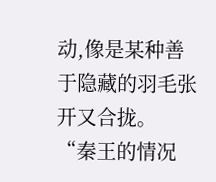动,像是某种善于隐藏的羽毛张开又合拢。
“秦王的情况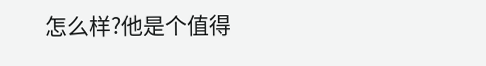怎么样?他是个值得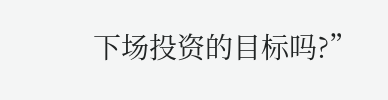下场投资的目标吗?”